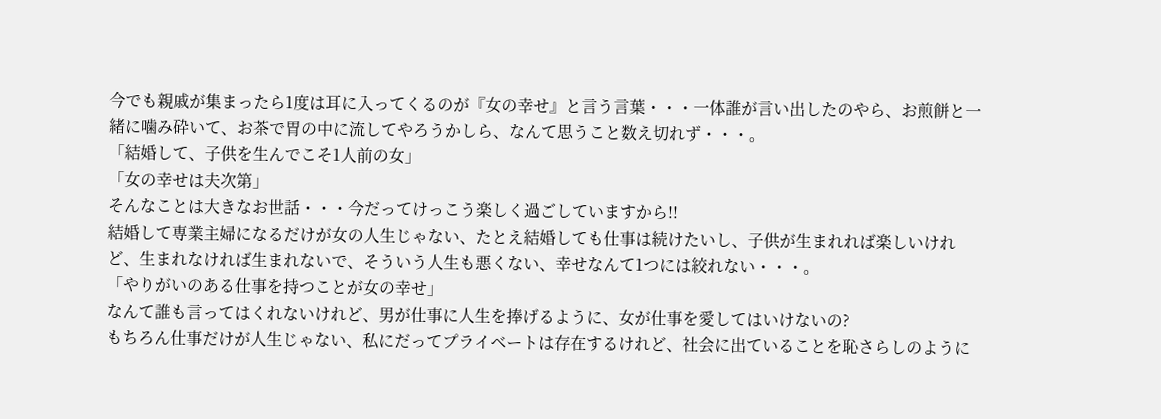今でも親戚が集まったら1度は耳に入ってくるのが『女の幸せ』と言う言葉・・・一体誰が言い出したのやら、お煎餅と一緒に噛み砕いて、お茶で胃の中に流してやろうかしら、なんて思うこと数え切れず・・・。
「結婚して、子供を生んでこそ1人前の女」
「女の幸せは夫次第」
そんなことは大きなお世話・・・今だってけっこう楽しく過ごしていますから!!
結婚して専業主婦になるだけが女の人生じゃない、たとえ結婚しても仕事は続けたいし、子供が生まれれば楽しいけれど、生まれなければ生まれないで、そういう人生も悪くない、幸せなんて1つには絞れない・・・。
「やりがいのある仕事を持つことが女の幸せ」
なんて誰も言ってはくれないけれど、男が仕事に人生を捧げるように、女が仕事を愛してはいけないの?
もちろん仕事だけが人生じゃない、私にだってプライベートは存在するけれど、社会に出ていることを恥さらしのように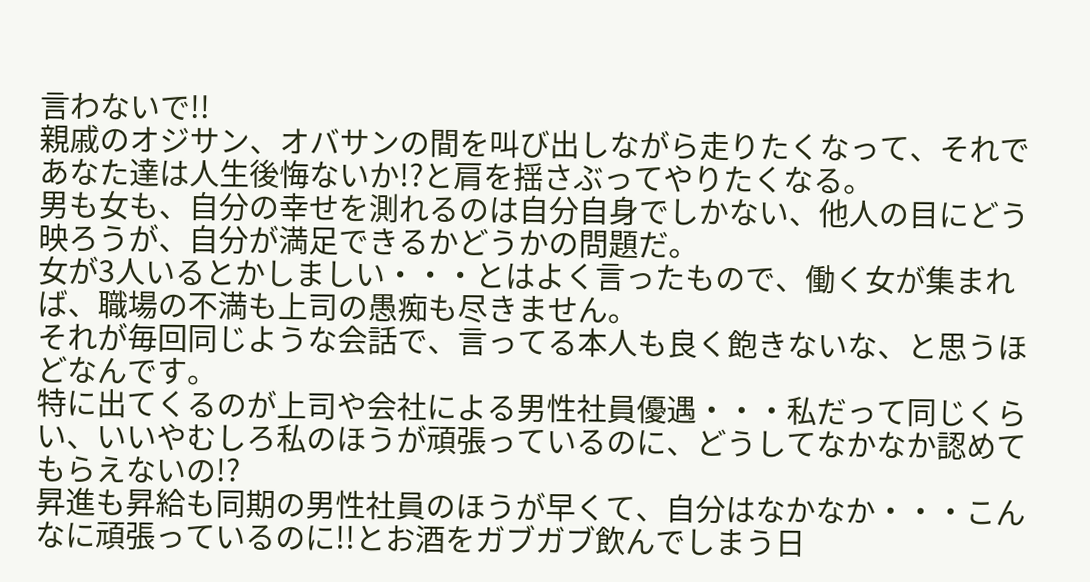言わないで!!
親戚のオジサン、オバサンの間を叫び出しながら走りたくなって、それであなた達は人生後悔ないか!?と肩を揺さぶってやりたくなる。
男も女も、自分の幸せを測れるのは自分自身でしかない、他人の目にどう映ろうが、自分が満足できるかどうかの問題だ。
女が3人いるとかしましい・・・とはよく言ったもので、働く女が集まれば、職場の不満も上司の愚痴も尽きません。
それが毎回同じような会話で、言ってる本人も良く飽きないな、と思うほどなんです。
特に出てくるのが上司や会社による男性社員優遇・・・私だって同じくらい、いいやむしろ私のほうが頑張っているのに、どうしてなかなか認めてもらえないの!?
昇進も昇給も同期の男性社員のほうが早くて、自分はなかなか・・・こんなに頑張っているのに!!とお酒をガブガブ飲んでしまう日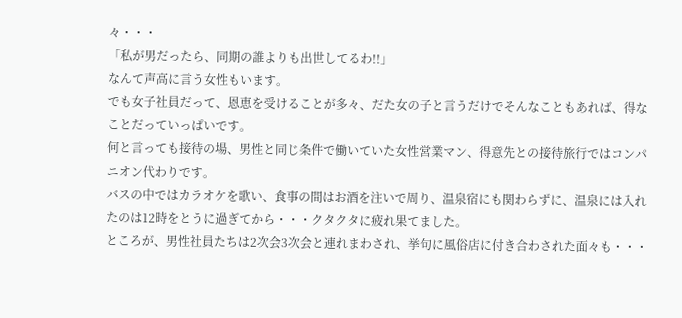々・・・
「私が男だったら、同期の誰よりも出世してるわ!!」
なんて声高に言う女性もいます。
でも女子社員だって、恩恵を受けることが多々、だた女の子と言うだけでそんなこともあれば、得なことだっていっぱいです。
何と言っても接待の場、男性と同じ条件で働いていた女性営業マン、得意先との接待旅行ではコンパニオン代わりです。
バスの中ではカラオケを歌い、食事の間はお酒を注いで周り、温泉宿にも関わらずに、温泉には入れたのは12時をとうに過ぎてから・・・クタクタに疲れ果てました。
ところが、男性社員たちは2次会3次会と連れまわされ、挙句に風俗店に付き合わされた面々も・・・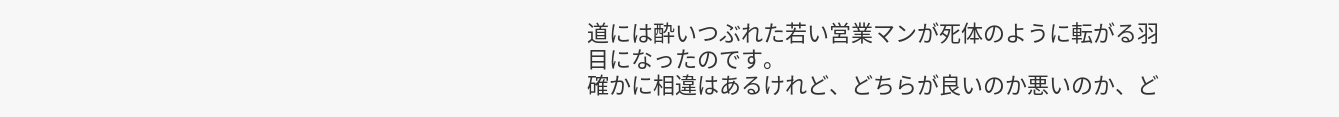道には酔いつぶれた若い営業マンが死体のように転がる羽目になったのです。
確かに相違はあるけれど、どちらが良いのか悪いのか、ど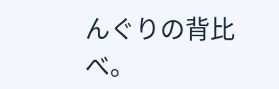んぐりの背比べ。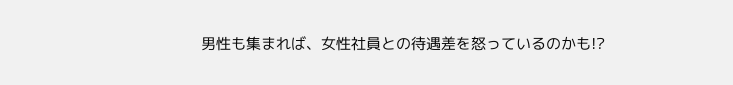男性も集まれば、女性社員との待遇差を怒っているのかも!?